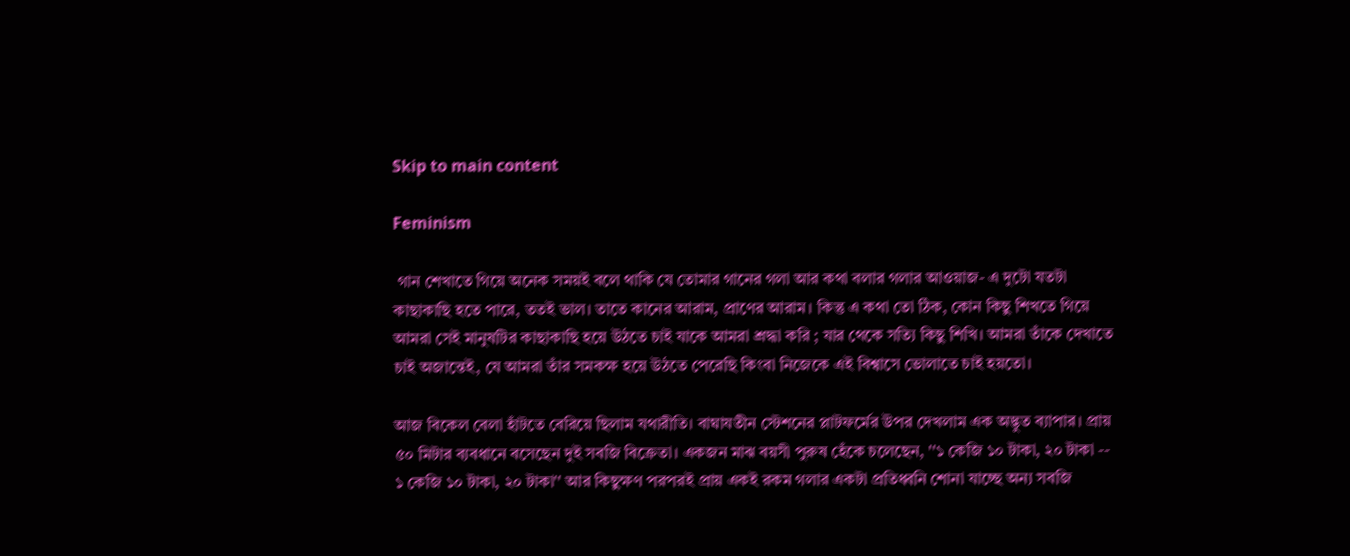Skip to main content

Feminism

 গান শেখাতে গিয়ে অনেক সময়ই বলে থাকি যে তোমার গানের গলা আর কথা বলার গলার আওয়াজ- এ দুটো যতটা কাছাকাছি হতে পারে, ততই ভাল। তাতে কানের আরাম, প্রাণের আরাম। কিন্তু এ কথা তো ঠিক, কোন কিছু শিখতে গিয়ে আমরা সেই মানুষটির কাছাকাছি হয়ে উঠতে চাই যাকে আমরা শ্রদ্ধা করি ; যার থেকে সত্যি কিছু শিখি। আমরা তাঁকে দেখাতে চাই অজান্তেই, যে আমরা তাঁর সমকক্ষ হয়ে উঠতে পেরেছি কিংবা নিজেকে এই বিশ্বাসে ভোলাতে চাই হয়তো।

আজ বিকেল বেলা হাঁটতে বেরিয়ে ছিলাম যথারীতি। বাঘাযতীন স্টেশনের প্লাটফর্মের উপর দেখলাম এক অদ্ভুত ব্যাপার। প্রায় ৫০ মিটার ব্যবধানে বসেছেন দুই সবজি বিক্রেতা। একজন মাঝ বয়সী পুরুষ হেঁকে চলেছেন, ''১ কেজি ১০ টাকা, ২০ টাকা -- ১ কেজি ১০ টাকা, ২০ টাকা'' আর কিছুক্ষণ পরপরই প্রায় একই রকম গলার একটা প্রতিধ্বনি শোনা যাচ্ছে অন্য সবজি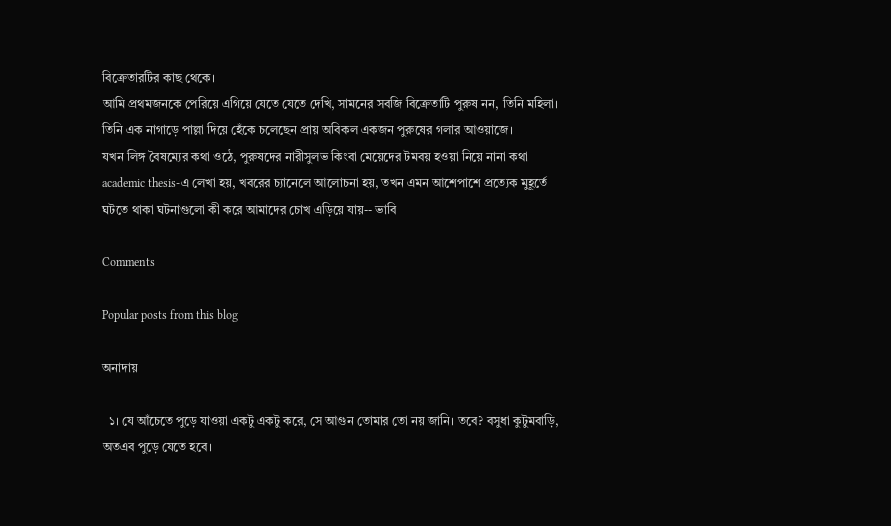বিক্রেতারটির কাছ থেকে।
আমি প্রথমজনকে পেরিয়ে এগিয়ে যেতে যেতে দেখি, সামনের সবজি বিক্রেতাটি পুরুষ নন, তিনি মহিলা। তিনি এক নাগাড়ে পাল্লা দিয়ে হেঁকে চলেছেন প্রায় অবিকল একজন পুরুষের গলার আওয়াজে।
যখন লিঙ্গ বৈষম্যের কথা ওঠে, পুরুষদের নারীসুলভ কিংবা মেয়েদের টমবয় হওয়া নিয়ে নানা কথা academic thesis-এ লেখা হয়, খবরের চ্যানেলে আলোচনা হয়, তখন এমন আশেপাশে প্রত্যেক মুহূর্তে ঘটতে থাকা ঘটনাগুলো কী করে আমাদের চোখ এড়িয়ে যায়-- ভাবি

Comments

Popular posts from this blog

অনাদায়

  ১। যে আঁচেতে পুড়ে যাওয়া একটু একটু করে, সে আগুন তোমার তো নয় জানি। তবে? বসুধা কুটুমবাড়ি, অতএব পুড়ে যেতে হবে।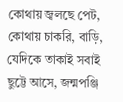কোথায় জ্বলছে পেট, কোথায় চাকরি, বাড়ি, যেদিকে তাকাই সবাই ছুট্টে আসে, জন্মপঞ্জি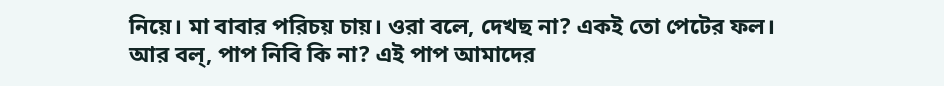নিয়ে। মা বাবার পরিচয় চায়। ওরা বলে, দেখছ না? একই তো পেটের ফল। আর বল্‌, পাপ নিবি কি না? এই পাপ আমাদের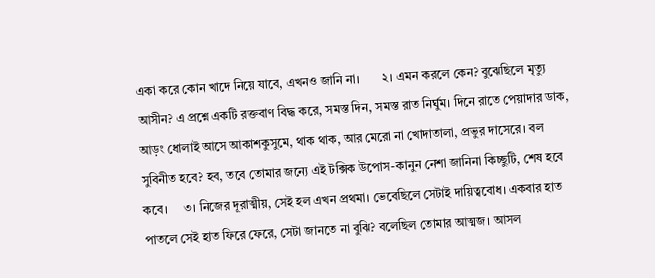একা করে কোন খাদে নিয়ে যাবে, এখনও জানি না।       ২। এমন করলে কেন? বুঝেছিলে মৃত্যু আসীন? এ প্রশ্নে একটি রক্তবাণ বিদ্ধ করে, সমস্ত দিন, সমস্ত রাত নির্ঘুম। দিনে রাতে পেয়াদার ডাক, আড়ং ধোলাই আসে আকাশকুসুমে, থাক থাক, আর মেরো না খোদাতালা, প্রভুর দাসেরে। বল সুবিনীত হবে? হব, তবে তোমার জন্যে এই টক্সিক উপোস-কানুন নেশা জানিনা কিচ্ছুটি, শেষ হবে কবে।     ৩। নিজের দূরাত্মীয়, সেই হল এখন প্রথমা। ভেবেছিলে সেটাই দায়িত্ববোধ। একবার হাত পাতলে সেই হাত ফিরে ফেরে, সেটা জানতে না বুঝি? বলেছিল তোমার আত্মজ। আসল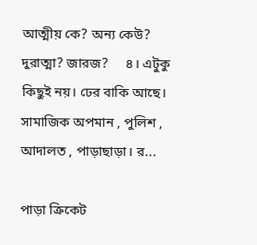আত্মীয় কে? অন্য কেউ? দুরাত্মা? জারজ?     ৪। এটুকু কিছুই নয়। ঢের বাকি আছে। সামাজিক অপমান , পুলিশ , আদালত , পাড়াছাড়া। র...

পাড়া ক্রিকেট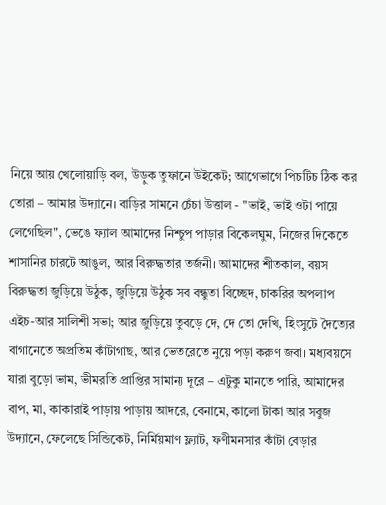নিয়ে আয় খেলোয়াড়ি বল, উড়ুক তুফানে উইকেট‌; আগেভাগে পিচটিচ ঠিক কর তোরা – আমার উদ্যানে। বাড়ির সামনে চেঁচা উত্তাল - "ভাই, ভাই ওটা পায়ে‌ লেগেছিল", ভেঙে ফ্যাল আমাদের নিশ্চুপ পাড়ার বিকেলঘুম, নিজের দিকেতে শাসানির চারটে আঙুল, আর বিরুদ্ধতার তর্জনী। আমাদের শীতকাল, বয়স বিরুদ্ধতা জুড়িয়ে উঠুক, জুড়িয়ে উঠুক সব বন্ধুতা বিচ্ছেদ, চাকরির অপলাপ এইচ-আর সালিশী সভা; আর জুড়িয়ে তুবড়ে দে, দে তো‌ দেখি, হিংসুটে দৈত্যের বাগানেতে অপ্রতিম কাঁটাগাছ, আর ভেতরেতে নুয়ে পড়া করুণ জবা। মধ্যবয়সে যারা বুড়ো ভাম, ভীমরতি প্রাপ্তির সামান্য দূরে – এটুকু মানতে পারি, আমাদের বাপ, মা, কাকারাই পাড়ায় পাড়ায় আদরে, বেনামে, কালো টাকা আর সবুজ উদ্যানে, ফেলেছে সিন্ডিকেট, নির্মিয়মাণ ফ্ল্যাট, ফণীমনসার কাঁটা বেড়ার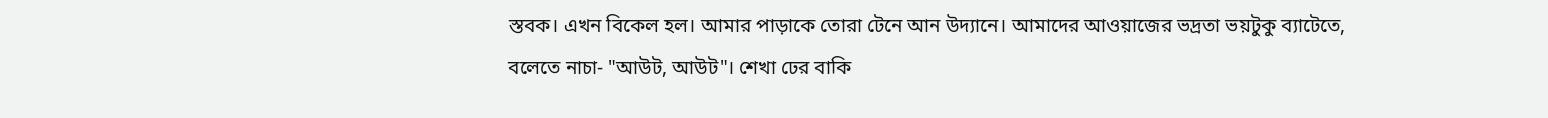স্তবক। এখন বিকেল হল। আমার পাড়াকে তোরা টেনে আন উদ্যানে। আমাদের আওয়াজের ভদ্রতা ভয়টুকু ব্যাটেতে, বলেতে নাচা- "আউট, আউট"। শেখা ঢের বাকি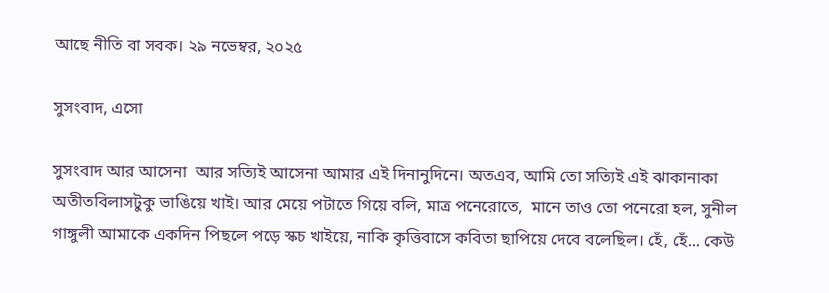আছে নীতি বা সবক। ২৯ নভেম্বর, ২০২৫

সুসংবাদ, এসো

সুসংবাদ আর আসেনা  আর সত্যিই আসেনা আমার এই দিনানুদিনে। অতএব, আমি তো সত্যিই এই ঝাকানাকা অতীতবিলাসটুকু ভাঙিয়ে খাই‌। আর মেয়ে পটাতে গিয়ে বলি, মাত্র পনেরোতে,  মানে তাও তো পনেরো হল, সুনীল গাঙ্গুলী আমাকে একদিন পিছলে পড়ে স্কচ খাইয়ে, নাকি কৃত্তিবাসে কবিতা ছাপিয়ে দেবে বলেছিল। হেঁ, হেঁ... কেউ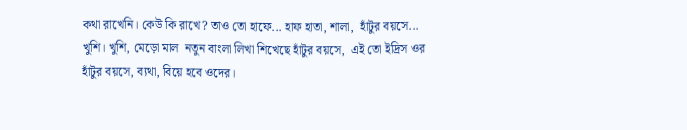কথা রাখেনি। কেউ কি রাখে? তাও তো হাফে... হাফ হাতা, শালা,  হাঁটুর বয়সে... খুশি। খুশি, মেড়ো মাল  নতুন বাংলা লিখা শিখেছে হাঁটুর বয়সে,  এই তো ইদ্রিস ওর হাঁটুর বয়সে, ব্যথা, বিয়ে হবে ওদের।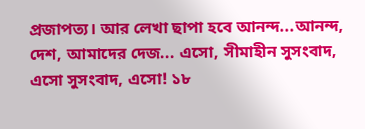প্রজাপত্য। আর লেখা ছাপা হবে আনন্দ...আনন্দ, দেশ, আমাদের দেজ... এসো, সীমাহীন সুসংবাদ, এসো সুসংবাদ, এসো! ১৮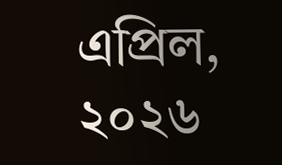এপ্রিল, ২০২৬